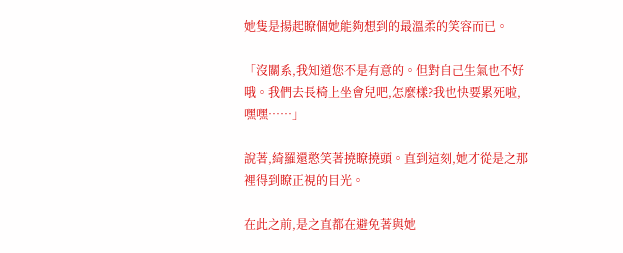她隻是揚起瞭個她能夠想到的最溫柔的笑容而已。

「沒關系,我知道您不是有意的。但對自己生氣也不好哦。我們去長椅上坐會兒吧,怎麼樣?我也快要累死啦,嘿嘿……」

說著,綺羅還憨笑著撓瞭撓頭。直到這刻,她才從是之那裡得到瞭正視的目光。

在此之前,是之直都在避免著與她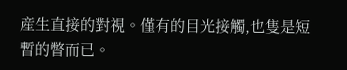産生直接的對視。僅有的目光接觸,也隻是短暫的瞥而已。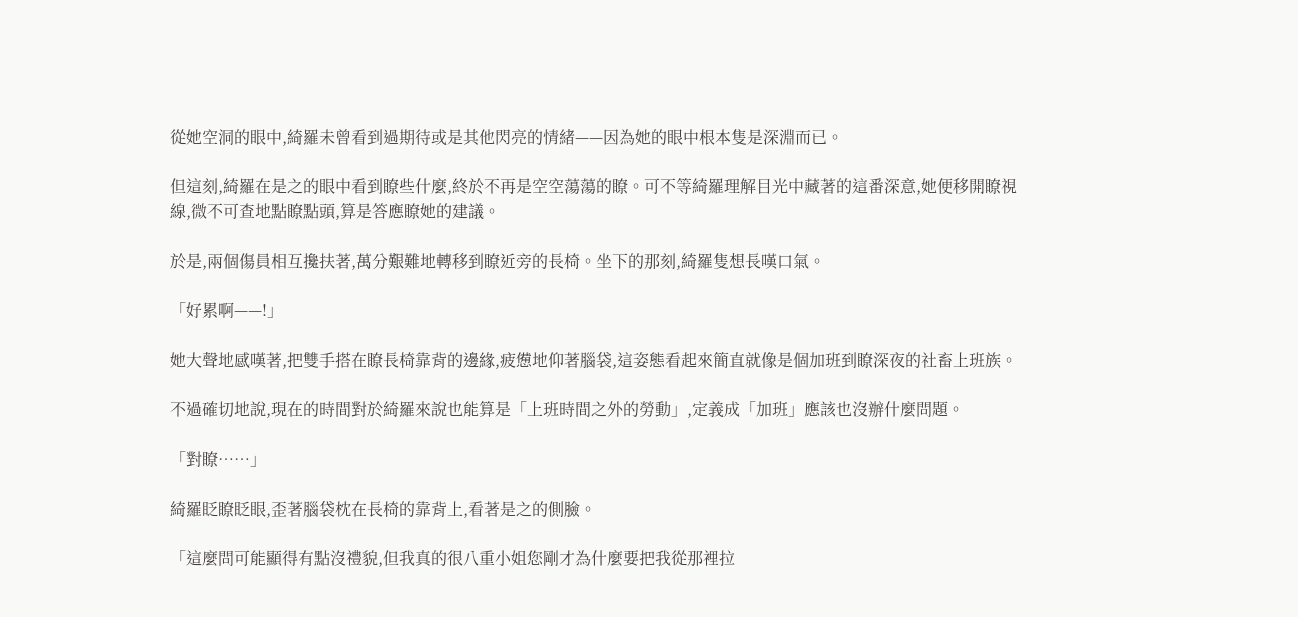從她空洞的眼中,綺羅未曾看到過期待或是其他閃亮的情緒——因為她的眼中根本隻是深淵而已。

但這刻,綺羅在是之的眼中看到瞭些什麼,終於不再是空空蕩蕩的瞭。可不等綺羅理解目光中藏著的這番深意,她便移開瞭視線,微不可查地點瞭點頭,算是答應瞭她的建議。

於是,兩個傷員相互攙扶著,萬分艱難地轉移到瞭近旁的長椅。坐下的那刻,綺羅隻想長嘆口氣。

「好累啊——!」

她大聲地感嘆著,把雙手搭在瞭長椅靠背的邊緣,疲憊地仰著腦袋,這姿態看起來簡直就像是個加班到瞭深夜的社畜上班族。

不過確切地說,現在的時間對於綺羅來說也能算是「上班時間之外的勞動」,定義成「加班」應該也沒辦什麼問題。

「對瞭……」

綺羅眨瞭眨眼,歪著腦袋枕在長椅的靠背上,看著是之的側臉。

「這麼問可能顯得有點沒禮貌,但我真的很八重小姐您剛才為什麼要把我從那裡拉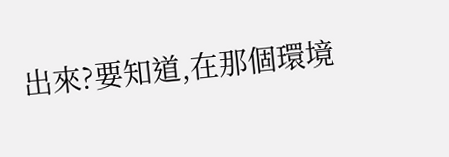出來?要知道,在那個環境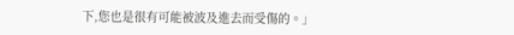下,您也是很有可能被波及進去而受傷的。」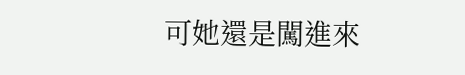可她還是闖進來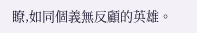瞭,如同個義無反顧的英雄。